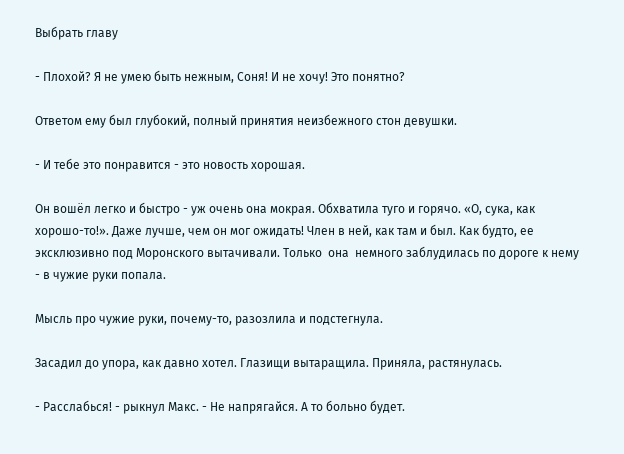Выбрать главу

- Плохой? Я не умею быть нежным, Соня! И не хочу! Это понятно?

Ответом ему был глубокий, полный принятия неизбежного стон девушки.

- И тебе это понравится - это новость хорошая.

Он вошёл легко и быстро - уж очень она мокрая. Обхватила туго и горячо. «О, сука, как хорошо-то!». Даже лучше, чем он мог ожидать! Член в ней, как там и был. Как будто, ее эксклюзивно под Моронского вытачивали. Только  она  немного заблудилась по дороге к нему - в чужие руки попала.

Мысль про чужие руки, почему-то, разозлила и подстегнула.

Засадил до упора, как давно хотел. Глазищи вытаращила. Приняла, растянулась.

- Расслабься! - рыкнул Макс. - Не напрягайся. А то больно будет.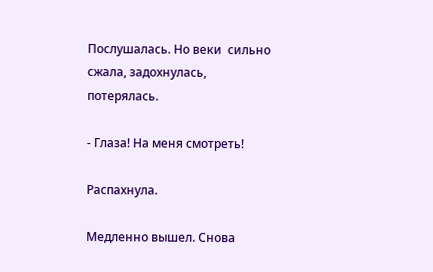Послушалась. Но веки  сильно сжала, задохнулась, потерялась.

- Глаза! На меня смотреть!

Распахнула.

Медленно вышел. Снова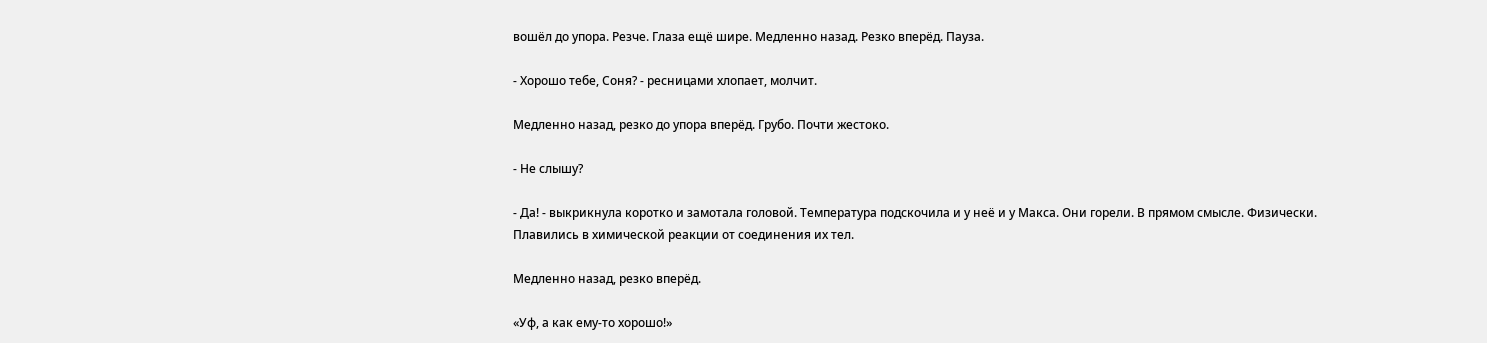вошёл до упора. Резче. Глаза ещё шире. Медленно назад. Резко вперёд. Пауза.

- Хорошо тебе, Соня? - ресницами хлопает, молчит.

Медленно назад, резко до упора вперёд. Грубо. Почти жестоко.

- Не слышу?

- Да! - выкрикнула коротко и замотала головой. Температура подскочила и у неё и у Макса. Они горели. В прямом смысле. Физически. Плавились в химической реакции от соединения их тел.

Медленно назад, резко вперёд.

«Уф, а как ему-то хорошо!»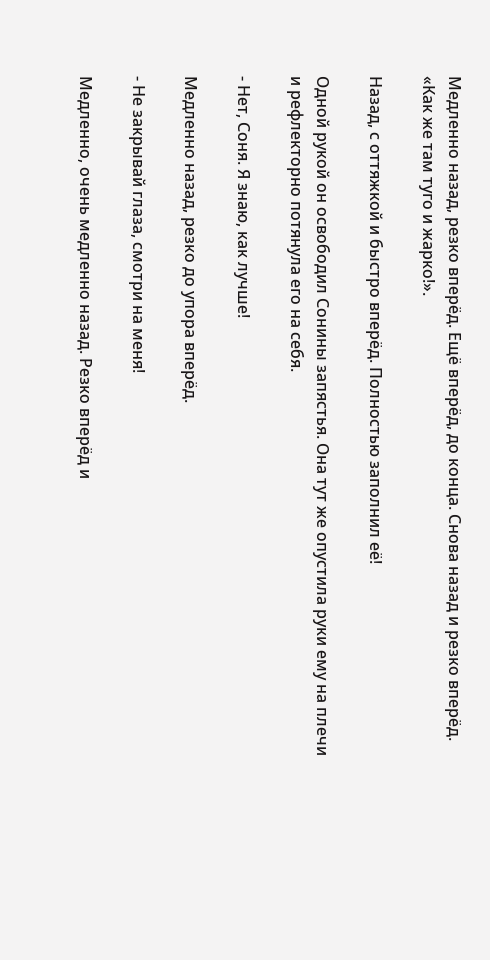Медленно назад, резко вперёд. Ещё вперёд, до конца. Снова назад и резко вперёд. «Как же там туго и жарко!».

Назад, с оттяжкой и быстро вперёд. Полностью заполнил её!

Одной рукой он освободил Сонины запястья. Она тут же опустила руки ему на плечи и рефлекторно потянула его на себя.

- Нет, Соня. Я знаю, как лучше!

Медленно назад, резко до упора вперёд.

- Не закрывай глаза, смотри на меня!

Медленно, очень медленно назад. Резко вперёд и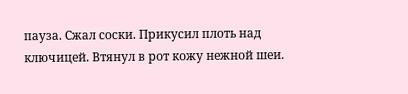пауза. Сжал соски. Прикусил плоть над ключицей. Втянул в рот кожу нежной шеи.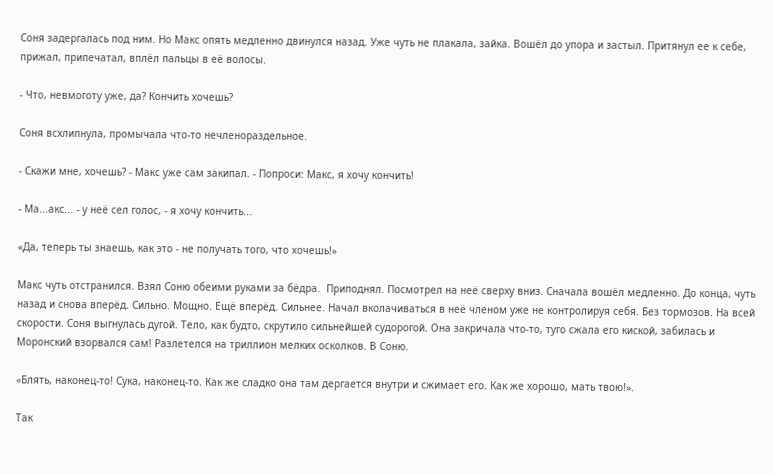Соня задергалась под ним. Но Макс опять медленно двинулся назад. Уже чуть не плакала, зайка. Вошёл до упора и застыл. Притянул ее к себе, прижал, припечатал, вплёл пальцы в её волосы.

- Что, невмоготу уже, да? Кончить хочешь?

Соня всхлипнула, промычала что-то нечленораздельное.

- Скажи мне, хочешь? - Макс уже сам закипал. - Попроси: Макс, я хочу кончить!

- Ма...акс... - у неё сел голос, - я хочу кончить...

«Да, теперь ты знаешь, как это - не получать того, что хочешь!»

Макс чуть отстранился. Взял Соню обеими руками за бёдра.  Приподнял. Посмотрел на неё сверху вниз. Сначала вошёл медленно. До конца, чуть назад и снова вперёд. Сильно. Мощно. Ещё вперёд. Сильнее. Начал вколачиваться в неё членом уже не контролируя себя. Без тормозов. На всей скорости. Соня выгнулась дугой. Тело, как будто, скрутило сильнейшей судорогой. Она закричала что-то, туго сжала его киской, забилась и Моронский взорвался сам! Разлетелся на триллион мелких осколков. В Соню.

«Блять, наконец-то! Сука, наконец-то. Как же сладко она там дергается внутри и сжимает его. Как же хорошо, мать твою!».

Так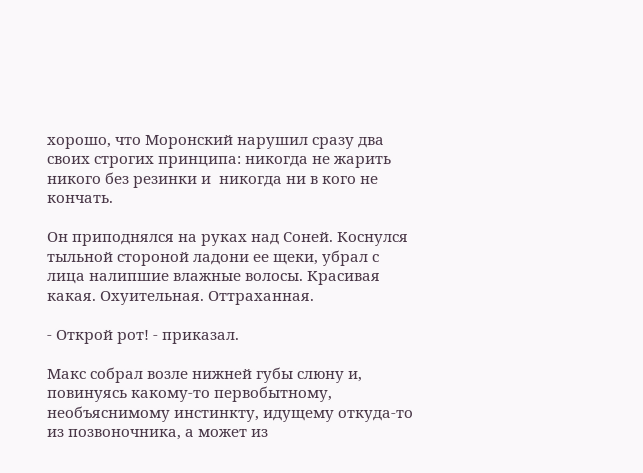хорошо, что Моронский нарушил сразу два своих строгих принципа: никогда не жарить никого без резинки и  никогда ни в кого не кончать.

Он приподнялся на руках над Соней. Коснулся тыльной стороной ладони ее щеки, убрал с лица налипшие влажные волосы. Красивая какая. Охуительная. Оттраханная.

- Открой рот! - приказал.

Макс собрал возле нижней губы слюну и, повинуясь какому-то первобытному, необъяснимому инстинкту, идущему откуда-то из позвоночника, а может из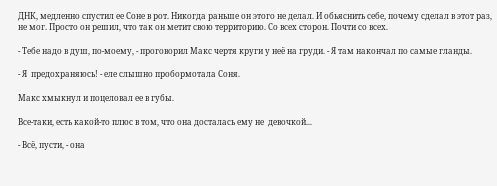ДНК, медленно спустил ее Соне в рот. Никогда раньше он этого не делал. И обьяснить себе, почему сделал в этот раз, не мог. Просто он решил, что так он метит свою территорию. Со всех сторон. Почти со всех.

- Тебе надо в душ, по-моему, - проговорил Макс чертя круги у неё на груди. - Я там накончал по самые гланды.

- Я  предохраняюсь! - еле слышно пробормотала Соня.

Макс хмыкнул и поцеловал ее в губы.

Все-таки, есть какой-то плюс в том, что она досталась ему не  девочкой...

- Всё, пусти, - она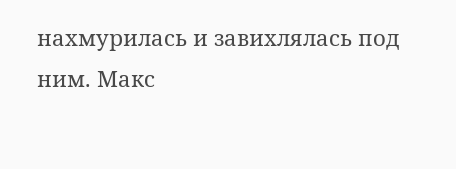нахмурилась и завихлялась под ним. Макс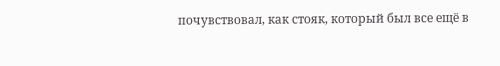почувствовал, как стояк, который был все ещё в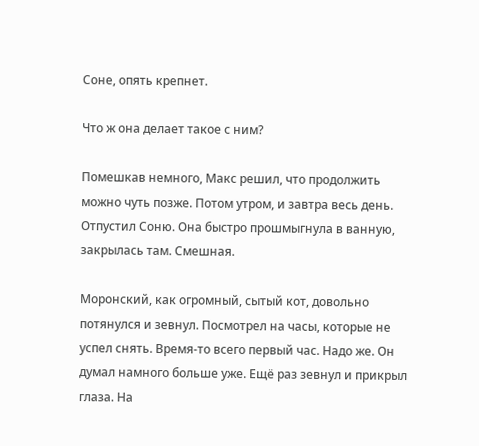Соне, опять крепнет.

Что ж она делает такое с ним?

Помешкав немного, Макс решил, что продолжить можно чуть позже. Потом утром, и завтра весь день. Отпустил Соню. Она быстро прошмыгнула в ванную, закрылась там. Смешная.

Моронский, как огромный, сытый кот, довольно потянулся и зевнул. Посмотрел на часы, которые не успел снять. Время-то всего первый час. Надо же. Он думал намного больше уже. Ещё раз зевнул и прикрыл глаза. На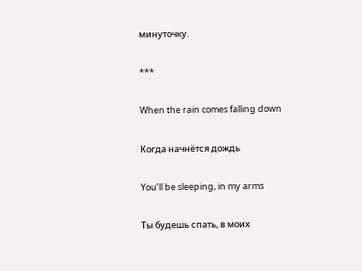минуточку.

***

When the rain comes falling down

Когда начнётся дождь

You’ll be sleeping, in my arms

Ты будешь спать, в моих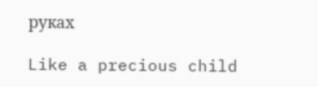руках

Like a precious child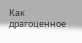Как драгоценное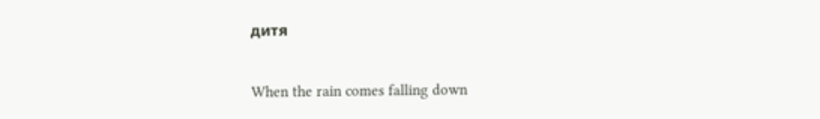дитя

When the rain comes falling down